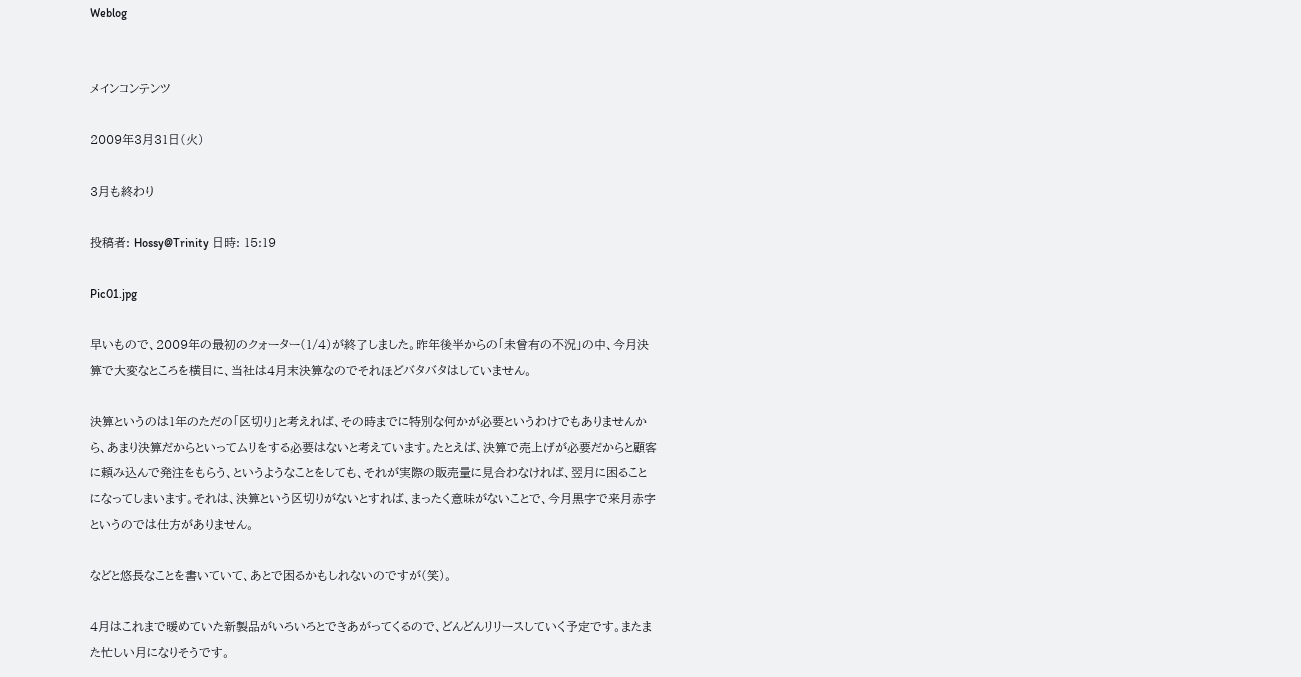Weblog


メインコンテンツ

2009年3月31日(火)

3月も終わり

投稿者: Hossy@Trinity 日時: 15:19

Pic01.jpg

早いもので、2009年の最初のクォーター(1/4)が終了しました。昨年後半からの「未曾有の不況」の中、今月決算で大変なところを横目に、当社は4月末決算なのでそれほどバタバタはしていません。

決算というのは1年のただの「区切り」と考えれば、その時までに特別な何かが必要というわけでもありませんから、あまり決算だからといってムリをする必要はないと考えています。たとえば、決算で売上げが必要だからと顧客に頼み込んで発注をもらう、というようなことをしても、それが実際の販売量に見合わなければ、翌月に困ることになってしまいます。それは、決算という区切りがないとすれば、まったく意味がないことで、今月黒字で来月赤字というのでは仕方がありません。

などと悠長なことを書いていて、あとで困るかもしれないのですが(笑)。

4月はこれまで暖めていた新製品がいろいろとできあがってくるので、どんどんリリースしていく予定です。またまた忙しい月になりそうです。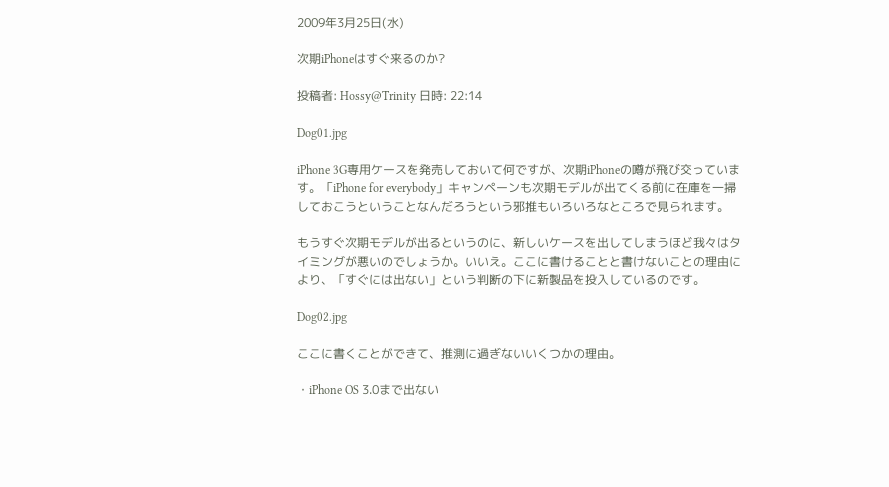2009年3月25日(水)

次期iPhoneはすぐ来るのか?

投稿者: Hossy@Trinity 日時: 22:14

Dog01.jpg

iPhone 3G専用ケースを発売しておいて何ですが、次期iPhoneの噂が飛び交っています。「iPhone for everybody」キャンペーンも次期モデルが出てくる前に在庫を一掃しておこうということなんだろうという邪推もいろいろなところで見られます。

もうすぐ次期モデルが出るというのに、新しいケースを出してしまうほど我々はタイミングが悪いのでしょうか。いいえ。ここに書けることと書けないことの理由により、「すぐには出ない」という判断の下に新製品を投入しているのです。

Dog02.jpg

ここに書くことができて、推測に過ぎないいくつかの理由。

・iPhone OS 3.0まで出ない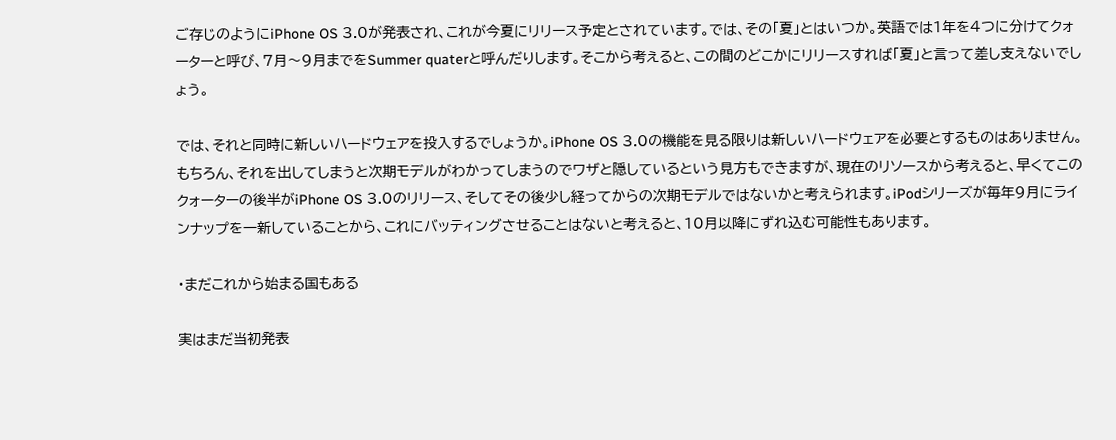ご存じのようにiPhone OS 3.0が発表され、これが今夏にリリース予定とされています。では、その「夏」とはいつか。英語では1年を4つに分けてクォーターと呼び、7月〜9月までをSummer quaterと呼んだりします。そこから考えると、この間のどこかにリリースすれば「夏」と言って差し支えないでしょう。

では、それと同時に新しいハードウェアを投入するでしょうか。iPhone OS 3.0の機能を見る限りは新しいハードウェアを必要とするものはありません。もちろん、それを出してしまうと次期モデルがわかってしまうのでワザと隠しているという見方もできますが、現在のリソースから考えると、早くてこのクォーターの後半がiPhone OS 3.0のリリース、そしてその後少し経ってからの次期モデルではないかと考えられます。iPodシリーズが毎年9月にラインナップを一新していることから、これにバッティングさせることはないと考えると、10月以降にずれ込む可能性もあります。

・まだこれから始まる国もある

実はまだ当初発表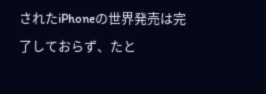されたiPhoneの世界発売は完了しておらず、たと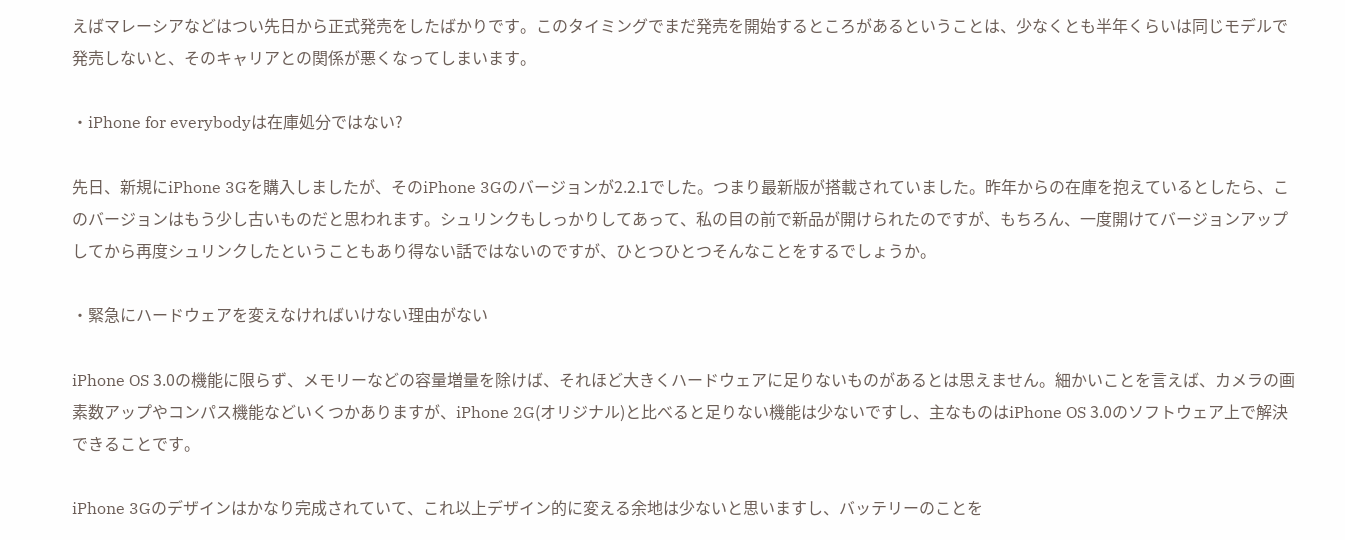えばマレーシアなどはつい先日から正式発売をしたばかりです。このタイミングでまだ発売を開始するところがあるということは、少なくとも半年くらいは同じモデルで発売しないと、そのキャリアとの関係が悪くなってしまいます。

・iPhone for everybodyは在庫処分ではない?

先日、新規にiPhone 3Gを購入しましたが、そのiPhone 3Gのバージョンが2.2.1でした。つまり最新版が搭載されていました。昨年からの在庫を抱えているとしたら、このバージョンはもう少し古いものだと思われます。シュリンクもしっかりしてあって、私の目の前で新品が開けられたのですが、もちろん、一度開けてバージョンアップしてから再度シュリンクしたということもあり得ない話ではないのですが、ひとつひとつそんなことをするでしょうか。

・緊急にハードウェアを変えなければいけない理由がない

iPhone OS 3.0の機能に限らず、メモリーなどの容量増量を除けば、それほど大きくハードウェアに足りないものがあるとは思えません。細かいことを言えば、カメラの画素数アップやコンパス機能などいくつかありますが、iPhone 2G(オリジナル)と比べると足りない機能は少ないですし、主なものはiPhone OS 3.0のソフトウェア上で解決できることです。

iPhone 3Gのデザインはかなり完成されていて、これ以上デザイン的に変える余地は少ないと思いますし、バッテリーのことを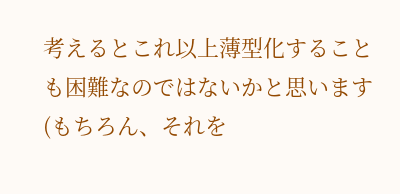考えるとこれ以上薄型化することも困難なのではないかと思います(もちろん、それを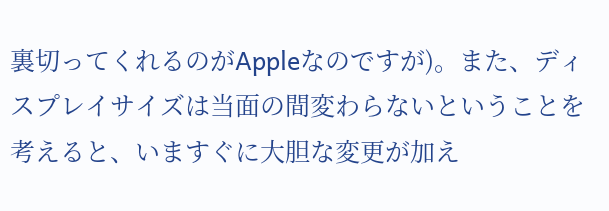裏切ってくれるのがAppleなのですが)。また、ディスプレイサイズは当面の間変わらないということを考えると、いますぐに大胆な変更が加え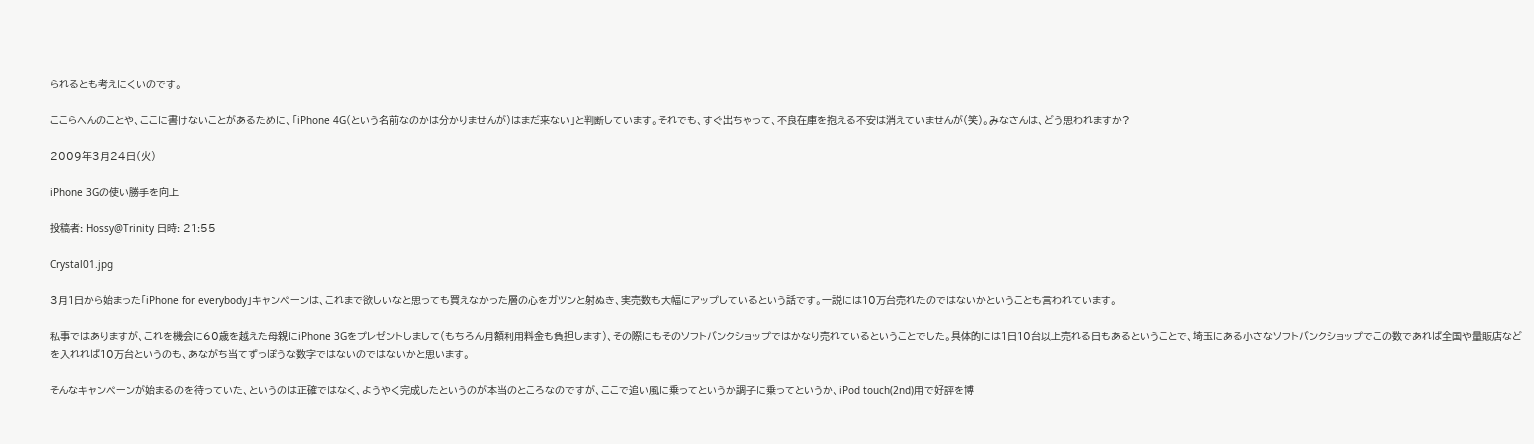られるとも考えにくいのです。

ここらへんのことや、ここに書けないことがあるために、「iPhone 4G(という名前なのかは分かりませんが)はまだ来ない」と判断しています。それでも、すぐ出ちゃって、不良在庫を抱える不安は消えていませんが(笑)。みなさんは、どう思われますか?

2009年3月24日(火)

iPhone 3Gの使い勝手を向上

投稿者: Hossy@Trinity 日時: 21:55

Crystal01.jpg

3月1日から始まった「iPhone for everybody」キャンペーンは、これまで欲しいなと思っても買えなかった層の心をガツンと射ぬき、実売数も大幅にアップしているという話です。一説には10万台売れたのではないかということも言われています。

私事ではありますが、これを機会に60歳を越えた母親にiPhone 3Gをプレゼントしまして(もちろん月額利用料金も負担します)、その際にもそのソフトバンクショップではかなり売れているということでした。具体的には1日10台以上売れる日もあるということで、埼玉にある小さなソフトバンクショップでこの数であれば全国や量販店などを入れれば10万台というのも、あながち当てずっぽうな数字ではないのではないかと思います。

そんなキャンペーンが始まるのを待っていた、というのは正確ではなく、ようやく完成したというのが本当のところなのですが、ここで追い風に乗ってというか調子に乗ってというか、iPod touch(2nd)用で好評を博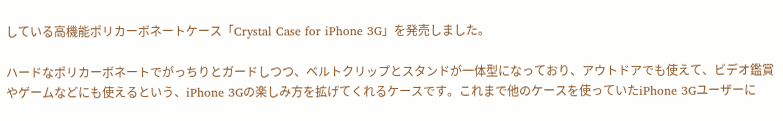している高機能ポリカーボネートケース「Crystal Case for iPhone 3G」を発売しました。

ハードなポリカーボネートでがっちりとガードしつつ、ベルトクリップとスタンドが一体型になっており、アウトドアでも使えて、ビデオ鑑賞やゲームなどにも使えるという、iPhone 3Gの楽しみ方を拡げてくれるケースです。これまで他のケースを使っていたiPhone 3Gユーザーに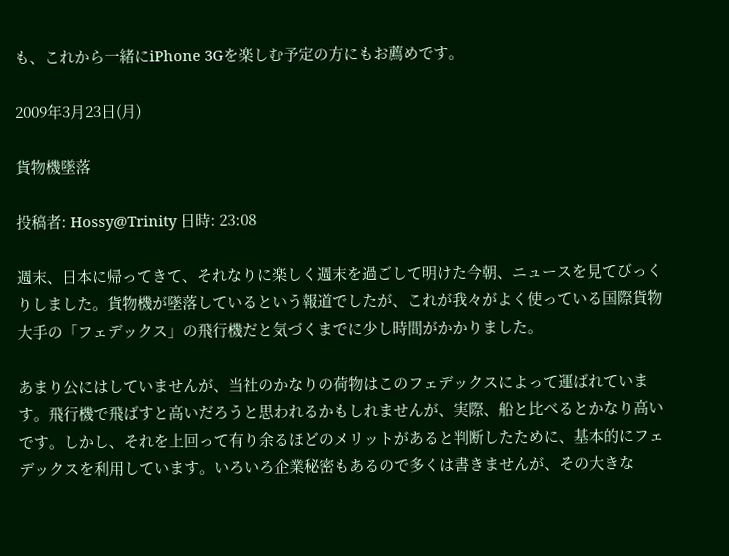も、これから一緒にiPhone 3Gを楽しむ予定の方にもお薦めです。

2009年3月23日(月)

貨物機墜落

投稿者: Hossy@Trinity 日時: 23:08

週末、日本に帰ってきて、それなりに楽しく週末を過ごして明けた今朝、ニュースを見てびっくりしました。貨物機が墜落しているという報道でしたが、これが我々がよく使っている国際貨物大手の「フェデックス」の飛行機だと気づくまでに少し時間がかかりました。

あまり公にはしていませんが、当社のかなりの荷物はこのフェデックスによって運ばれています。飛行機で飛ばすと高いだろうと思われるかもしれませんが、実際、船と比べるとかなり高いです。しかし、それを上回って有り余るほどのメリットがあると判断したために、基本的にフェデックスを利用しています。いろいろ企業秘密もあるので多くは書きませんが、その大きな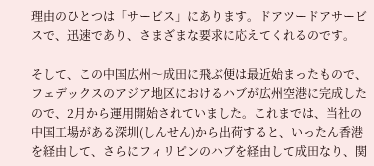理由のひとつは「サービス」にあります。ドアツードアサービスで、迅速であり、さまざまな要求に応えてくれるのです。

そして、この中国広州〜成田に飛ぶ便は最近始まったもので、フェデックスのアジア地区におけるハブが広州空港に完成したので、2月から運用開始されていました。これまでは、当社の中国工場がある深圳(しんせん)から出荷すると、いったん香港を経由して、さらにフィリピンのハブを経由して成田なり、関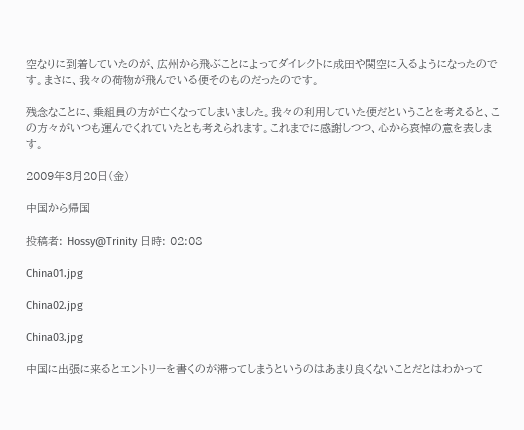空なりに到着していたのが、広州から飛ぶことによってダイレクトに成田や関空に入るようになったのです。まさに、我々の荷物が飛んでいる便そのものだったのです。

残念なことに、乗組員の方が亡くなってしまいました。我々の利用していた便だということを考えると、この方々がいつも運んでくれていたとも考えられます。これまでに感謝しつつ、心から哀悼の意を表します。

2009年3月20日(金)

中国から帰国

投稿者: Hossy@Trinity 日時: 02:08

China01.jpg

China02.jpg

China03.jpg

中国に出張に来るとエントリーを書くのが滞ってしまうというのはあまり良くないことだとはわかって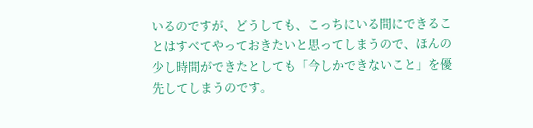いるのですが、どうしても、こっちにいる間にできることはすべてやっておきたいと思ってしまうので、ほんの少し時間ができたとしても「今しかできないこと」を優先してしまうのです。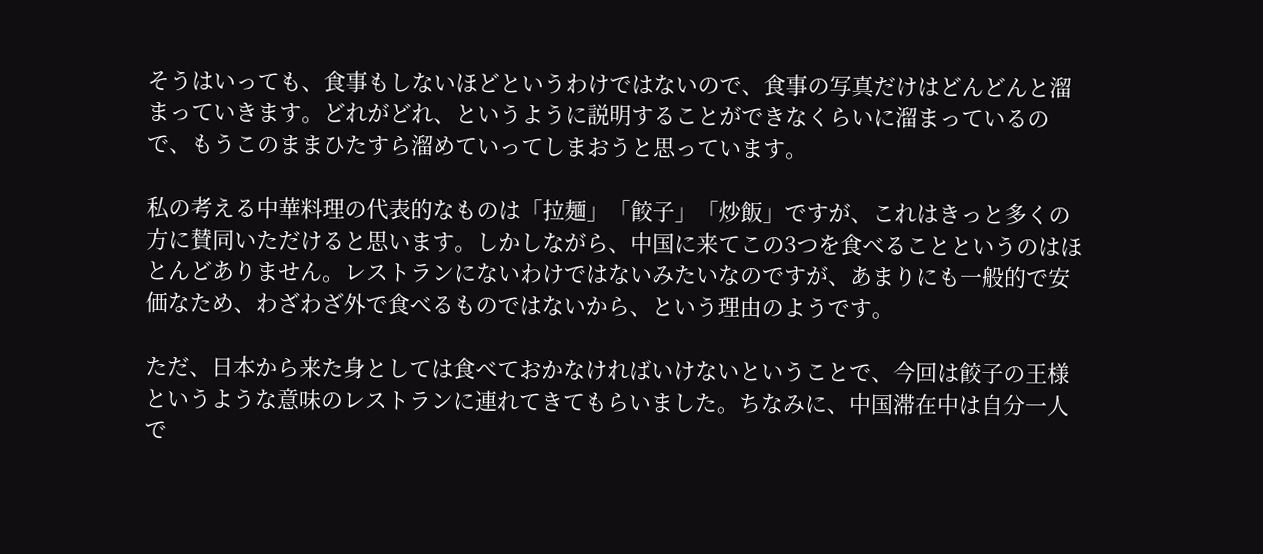そうはいっても、食事もしないほどというわけではないので、食事の写真だけはどんどんと溜まっていきます。どれがどれ、というように説明することができなくらいに溜まっているので、もうこのままひたすら溜めていってしまおうと思っています。

私の考える中華料理の代表的なものは「拉麺」「餃子」「炒飯」ですが、これはきっと多くの方に賛同いただけると思います。しかしながら、中国に来てこの3つを食べることというのはほとんどありません。レストランにないわけではないみたいなのですが、あまりにも一般的で安価なため、わざわざ外で食べるものではないから、という理由のようです。

ただ、日本から来た身としては食べておかなければいけないということで、今回は餃子の王様というような意味のレストランに連れてきてもらいました。ちなみに、中国滞在中は自分一人で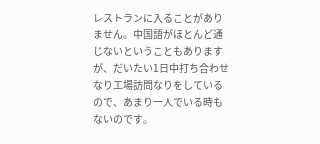レストランに入ることがありません。中国語がほとんど通じないということもありますが、だいたい1日中打ち合わせなり工場訪問なりをしているので、あまり一人でいる時もないのです。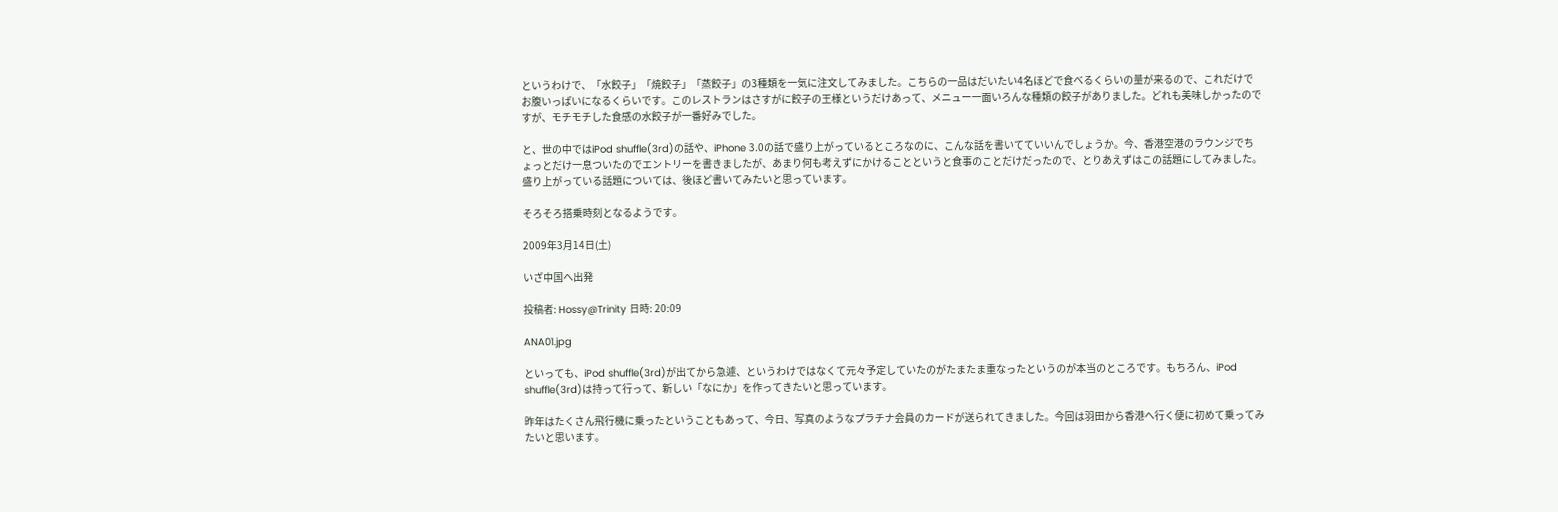というわけで、「水餃子」「焼餃子」「蒸餃子」の3種類を一気に注文してみました。こちらの一品はだいたい4名ほどで食べるくらいの量が来るので、これだけでお腹いっぱいになるくらいです。このレストランはさすがに餃子の王様というだけあって、メニュー一面いろんな種類の餃子がありました。どれも美味しかったのですが、モチモチした食感の水餃子が一番好みでした。

と、世の中ではiPod shuffle(3rd)の話や、iPhone 3.0の話で盛り上がっているところなのに、こんな話を書いてていいんでしょうか。今、香港空港のラウンジでちょっとだけ一息ついたのでエントリーを書きましたが、あまり何も考えずにかけることというと食事のことだけだったので、とりあえずはこの話題にしてみました。盛り上がっている話題については、後ほど書いてみたいと思っています。

そろそろ搭乗時刻となるようです。

2009年3月14日(土)

いざ中国へ出発

投稿者: Hossy@Trinity 日時: 20:09

ANA01.jpg

といっても、iPod shuffle(3rd)が出てから急遽、というわけではなくて元々予定していたのがたまたま重なったというのが本当のところです。もちろん、iPod shuffle(3rd)は持って行って、新しい「なにか」を作ってきたいと思っています。

昨年はたくさん飛行機に乗ったということもあって、今日、写真のようなプラチナ会員のカードが送られてきました。今回は羽田から香港へ行く便に初めて乗ってみたいと思います。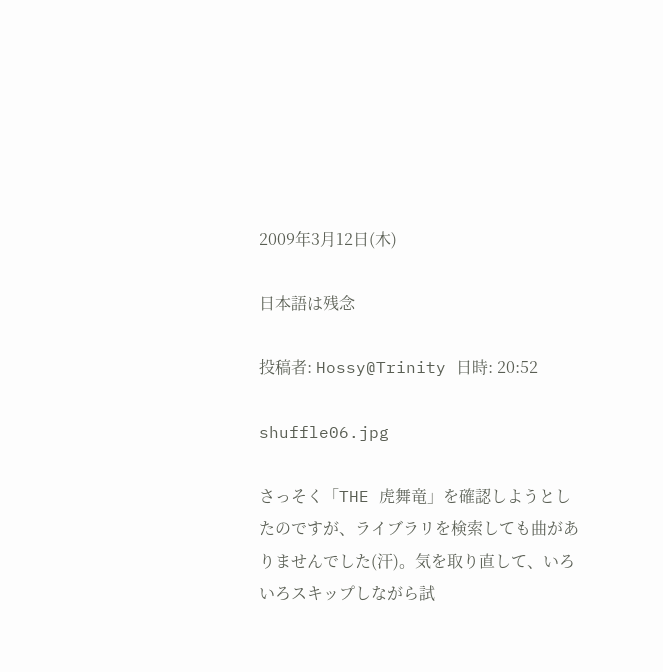2009年3月12日(木)

日本語は残念

投稿者: Hossy@Trinity 日時: 20:52

shuffle06.jpg

さっそく「THE 虎舞竜」を確認しようとしたのですが、ライブラリを検索しても曲がありませんでした(汗)。気を取り直して、いろいろスキップしながら試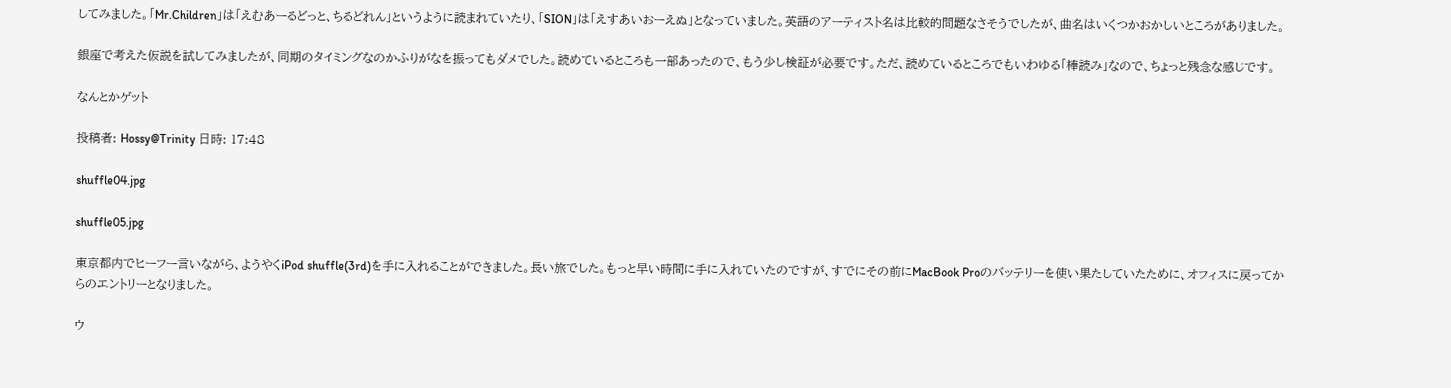してみました。「Mr.Children」は「えむあーるどっと、ちるどれん」というように読まれていたり、「SION」は「えすあいおーえぬ」となっていました。英語のアーティスト名は比較的問題なさそうでしたが、曲名はいくつかおかしいところがありました。

銀座で考えた仮説を試してみましたが、同期のタイミングなのかふりがなを振ってもダメでした。読めているところも一部あったので、もう少し検証が必要です。ただ、読めているところでもいわゆる「棒読み」なので、ちょっと残念な感じです。

なんとかゲット

投稿者: Hossy@Trinity 日時: 17:48

shuffle04.jpg

shuffle05.jpg

東京都内でヒーフー言いながら、ようやくiPod shuffle(3rd)を手に入れることができました。長い旅でした。もっと早い時間に手に入れていたのですが、すでにその前にMacBook Proのバッテリーを使い果たしていたために、オフィスに戻ってからのエントリーとなりました。

ウ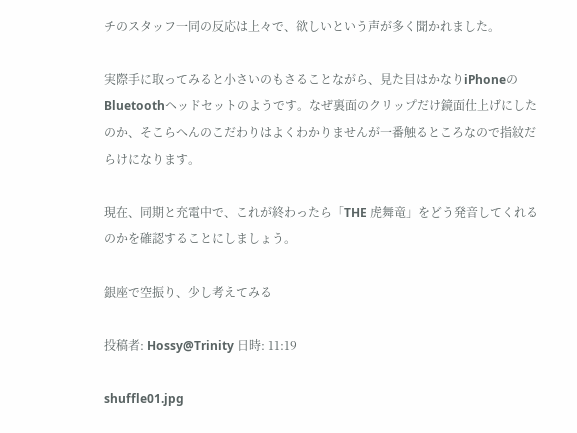チのスタッフ一同の反応は上々で、欲しいという声が多く聞かれました。

実際手に取ってみると小さいのもさることながら、見た目はかなりiPhoneのBluetoothヘッドセットのようです。なぜ裏面のクリップだけ鏡面仕上げにしたのか、そこらへんのこだわりはよくわかりませんが一番触るところなので指紋だらけになります。

現在、同期と充電中で、これが終わったら「THE 虎舞竜」をどう発音してくれるのかを確認することにしましょう。

銀座で空振り、少し考えてみる

投稿者: Hossy@Trinity 日時: 11:19

shuffle01.jpg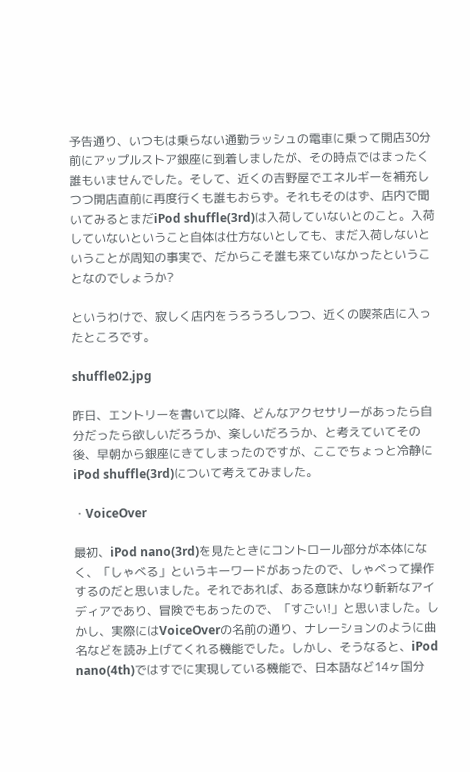予告通り、いつもは乗らない通勤ラッシュの電車に乗って開店30分前にアップルストア銀座に到着しましたが、その時点ではまったく誰もいませんでした。そして、近くの吉野屋でエネルギーを補充しつつ開店直前に再度行くも誰もおらず。それもそのはず、店内で聞いてみるとまだiPod shuffle(3rd)は入荷していないとのこと。入荷していないということ自体は仕方ないとしても、まだ入荷しないということが周知の事実で、だからこそ誰も来ていなかったということなのでしょうか?

というわけで、寂しく店内をうろうろしつつ、近くの喫茶店に入ったところです。

shuffle02.jpg

昨日、エントリーを書いて以降、どんなアクセサリーがあったら自分だったら欲しいだろうか、楽しいだろうか、と考えていてその後、早朝から銀座にきてしまったのですが、ここでちょっと冷静にiPod shuffle(3rd)について考えてみました。

・VoiceOver

最初、iPod nano(3rd)を見たときにコントロール部分が本体になく、「しゃべる」というキーワードがあったので、しゃべって操作するのだと思いました。それであれば、ある意味かなり斬新なアイディアであり、冒険でもあったので、「すごい!」と思いました。しかし、実際にはVoiceOverの名前の通り、ナレーションのように曲名などを読み上げてくれる機能でした。しかし、そうなると、iPod nano(4th)ではすでに実現している機能で、日本語など14ヶ国分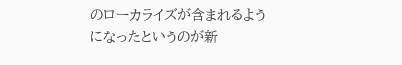のローカライズが含まれるようになったというのが新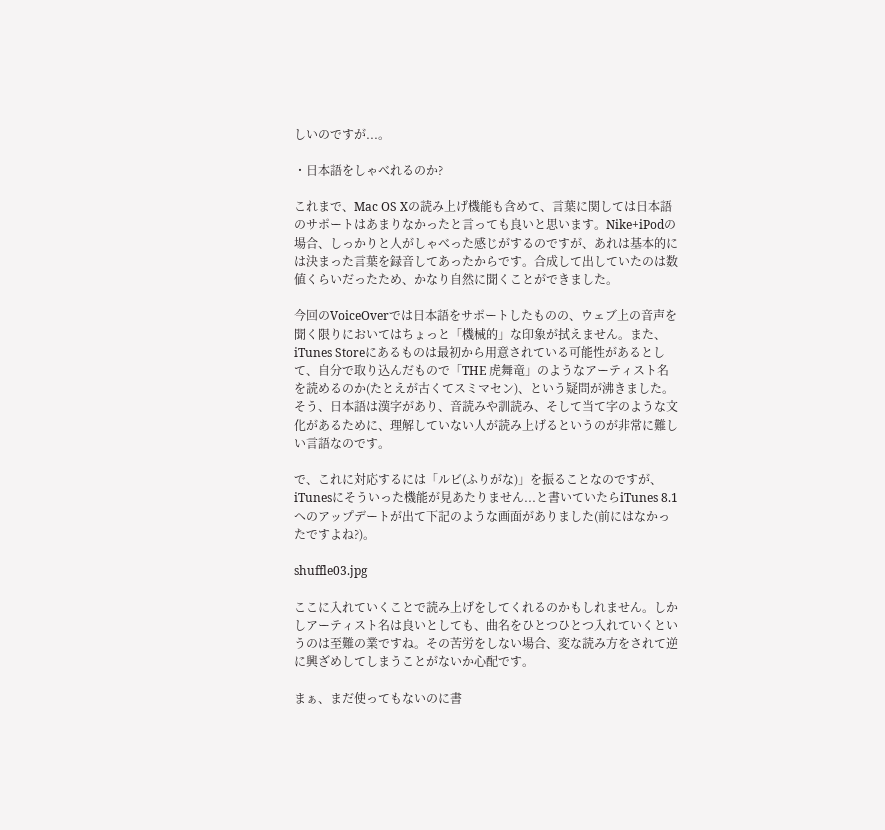しいのですが...。

・日本語をしゃべれるのか?

これまで、Mac OS Xの読み上げ機能も含めて、言葉に関しては日本語のサポートはあまりなかったと言っても良いと思います。Nike+iPodの場合、しっかりと人がしゃべった感じがするのですが、あれは基本的には決まった言葉を録音してあったからです。合成して出していたのは数値くらいだったため、かなり自然に聞くことができました。

今回のVoiceOverでは日本語をサポートしたものの、ウェブ上の音声を聞く限りにおいてはちょっと「機械的」な印象が拭えません。また、iTunes Storeにあるものは最初から用意されている可能性があるとして、自分で取り込んだもので「THE 虎舞竜」のようなアーティスト名を読めるのか(たとえが古くてスミマセン)、という疑問が沸きました。そう、日本語は漢字があり、音読みや訓読み、そして当て字のような文化があるために、理解していない人が読み上げるというのが非常に難しい言語なのです。

で、これに対応するには「ルビ(ふりがな)」を振ることなのですが、iTunesにそういった機能が見あたりません...と書いていたらiTunes 8.1へのアップデートが出て下記のような画面がありました(前にはなかったですよね?)。

shuffle03.jpg

ここに入れていくことで読み上げをしてくれるのかもしれません。しかしアーティスト名は良いとしても、曲名をひとつひとつ入れていくというのは至難の業ですね。その苦労をしない場合、変な読み方をされて逆に興ざめしてしまうことがないか心配です。

まぁ、まだ使ってもないのに書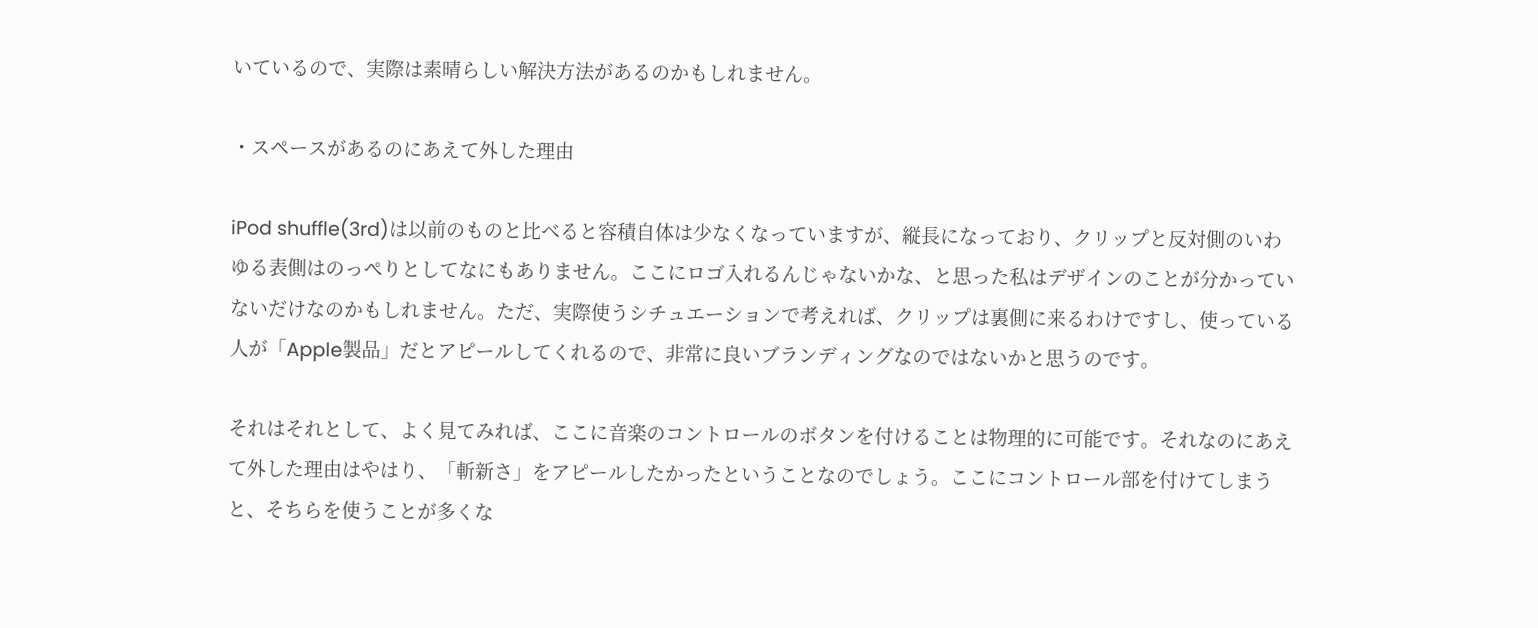いているので、実際は素晴らしい解決方法があるのかもしれません。

・スペースがあるのにあえて外した理由

iPod shuffle(3rd)は以前のものと比べると容積自体は少なくなっていますが、縦長になっており、クリップと反対側のいわゆる表側はのっぺりとしてなにもありません。ここにロゴ入れるんじゃないかな、と思った私はデザインのことが分かっていないだけなのかもしれません。ただ、実際使うシチュエーションで考えれば、クリップは裏側に来るわけですし、使っている人が「Apple製品」だとアピールしてくれるので、非常に良いブランディングなのではないかと思うのです。

それはそれとして、よく見てみれば、ここに音楽のコントロールのボタンを付けることは物理的に可能です。それなのにあえて外した理由はやはり、「斬新さ」をアピールしたかったということなのでしょう。ここにコントロール部を付けてしまうと、そちらを使うことが多くな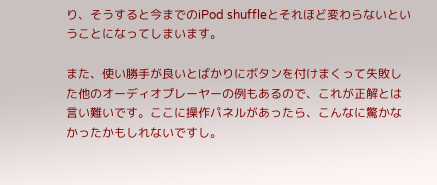り、そうすると今までのiPod shuffleとそれほど変わらないということになってしまいます。

また、使い勝手が良いとばかりにボタンを付けまくって失敗した他のオーディオプレーヤーの例もあるので、これが正解とは言い難いです。ここに操作パネルがあったら、こんなに驚かなかったかもしれないですし。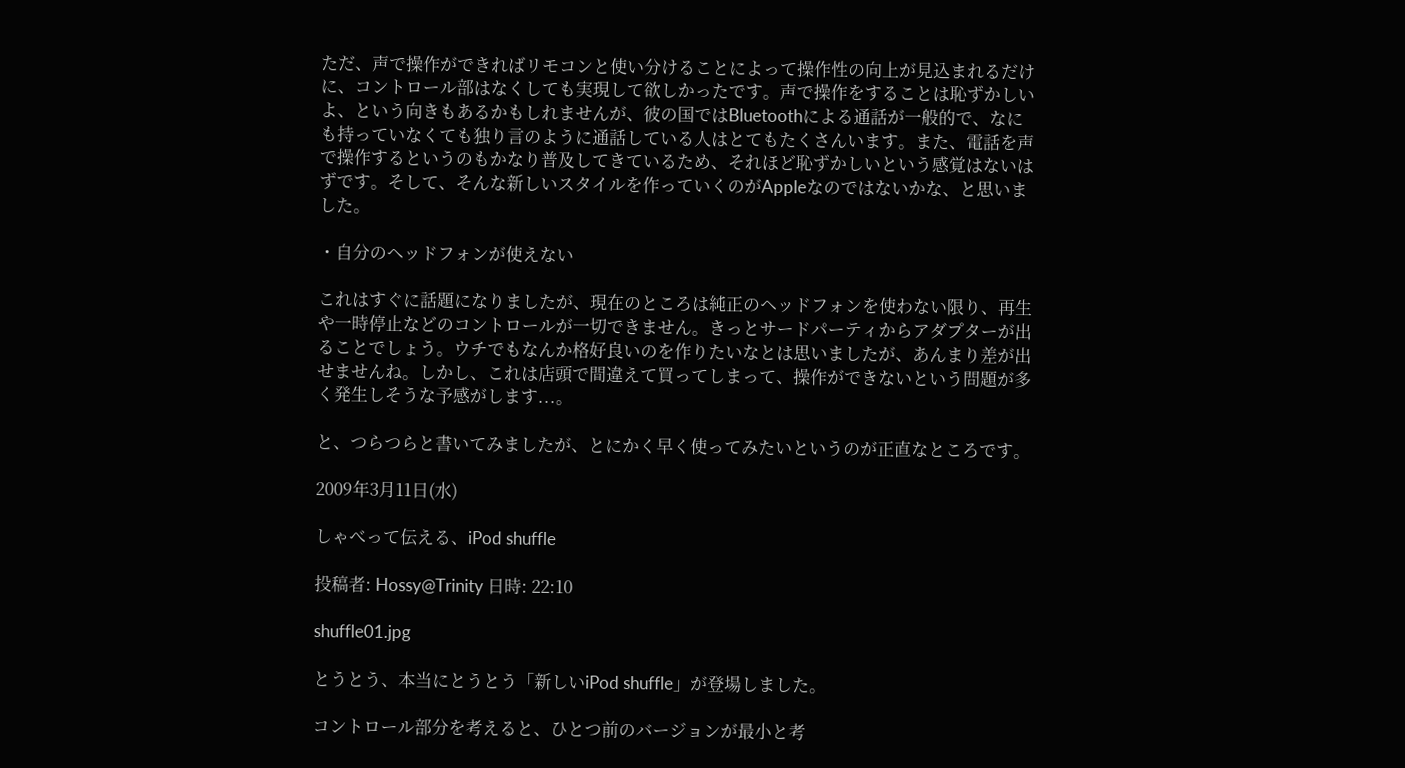ただ、声で操作ができればリモコンと使い分けることによって操作性の向上が見込まれるだけに、コントロール部はなくしても実現して欲しかったです。声で操作をすることは恥ずかしいよ、という向きもあるかもしれませんが、彼の国ではBluetoothによる通話が一般的で、なにも持っていなくても独り言のように通話している人はとてもたくさんいます。また、電話を声で操作するというのもかなり普及してきているため、それほど恥ずかしいという感覚はないはずです。そして、そんな新しいスタイルを作っていくのがAppleなのではないかな、と思いました。

・自分のヘッドフォンが使えない

これはすぐに話題になりましたが、現在のところは純正のヘッドフォンを使わない限り、再生や一時停止などのコントロールが一切できません。きっとサードパーティからアダプターが出ることでしょう。ウチでもなんか格好良いのを作りたいなとは思いましたが、あんまり差が出せませんね。しかし、これは店頭で間違えて買ってしまって、操作ができないという問題が多く発生しそうな予感がします...。

と、つらつらと書いてみましたが、とにかく早く使ってみたいというのが正直なところです。

2009年3月11日(水)

しゃべって伝える、iPod shuffle

投稿者: Hossy@Trinity 日時: 22:10

shuffle01.jpg

とうとう、本当にとうとう「新しいiPod shuffle」が登場しました。

コントロール部分を考えると、ひとつ前のバージョンが最小と考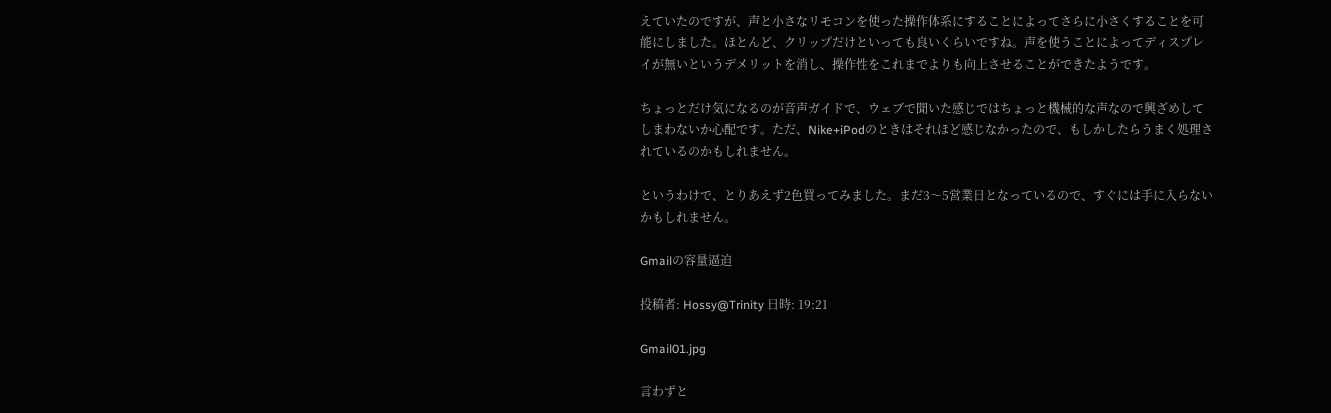えていたのですが、声と小さなリモコンを使った操作体系にすることによってさらに小さくすることを可能にしました。ほとんど、クリップだけといっても良いくらいですね。声を使うことによってディスプレイが無いというデメリットを消し、操作性をこれまでよりも向上させることができたようです。

ちょっとだけ気になるのが音声ガイドで、ウェブで聞いた感じではちょっと機械的な声なので興ざめしてしまわないか心配です。ただ、Nike+iPodのときはそれほど感じなかったので、もしかしたらうまく処理されているのかもしれません。

というわけで、とりあえず2色買ってみました。まだ3〜5営業日となっているので、すぐには手に入らないかもしれません。

Gmailの容量逼迫

投稿者: Hossy@Trinity 日時: 19:21

Gmail01.jpg

言わずと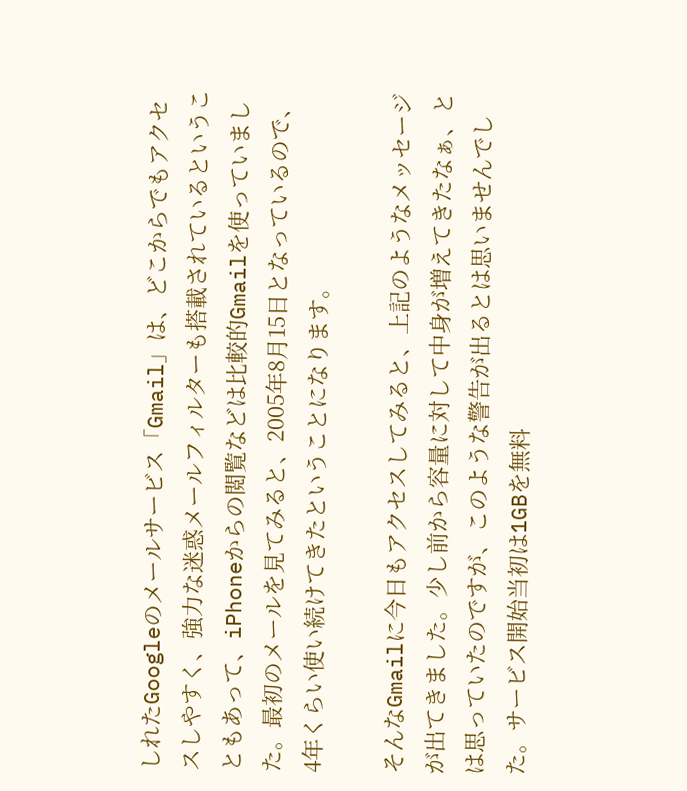しれたGoogleのメールサービス「Gmail」は、どこからでもアクセスしやすく、強力な迷惑メールフィルターも搭載されているということもあって、iPhoneからの閲覧などは比較的Gmailを使っていました。最初のメールを見てみると、2005年8月15日となっているので、4年くらい使い続けてきたということになります。

そんなGmailに今日もアクセスしてみると、上記のようなメッセージが出てきました。少し前から容量に対して中身が増えてきたなぁ、とは思っていたのですが、このような警告が出るとは思いませんでした。サービス開始当初は1GBを無料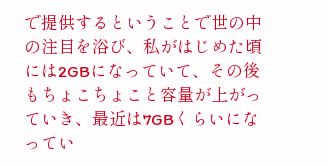で提供するということで世の中の注目を浴び、私がはじめた頃には2GBになっていて、その後もちょこちょこと容量が上がっていき、最近は7GBくらいになってい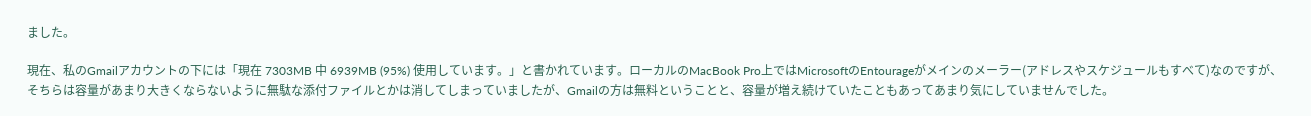ました。

現在、私のGmailアカウントの下には「現在 7303MB 中 6939MB (95%) 使用しています。」と書かれています。ローカルのMacBook Pro上ではMicrosoftのEntourageがメインのメーラー(アドレスやスケジュールもすべて)なのですが、そちらは容量があまり大きくならないように無駄な添付ファイルとかは消してしまっていましたが、Gmailの方は無料ということと、容量が増え続けていたこともあってあまり気にしていませんでした。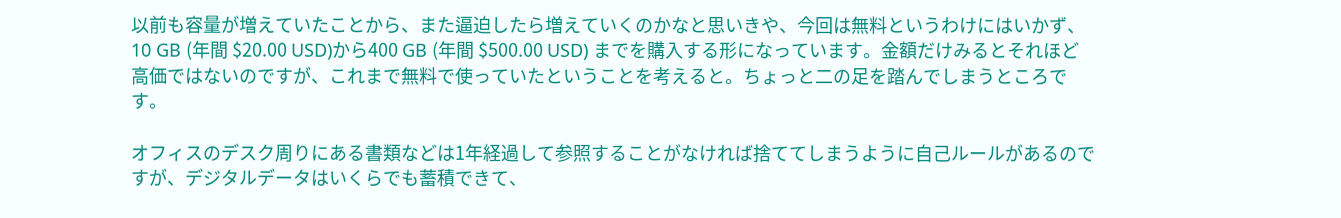以前も容量が増えていたことから、また逼迫したら増えていくのかなと思いきや、今回は無料というわけにはいかず、 10 GB (年間 $20.00 USD)から400 GB (年間 $500.00 USD) までを購入する形になっています。金額だけみるとそれほど高価ではないのですが、これまで無料で使っていたということを考えると。ちょっと二の足を踏んでしまうところです。

オフィスのデスク周りにある書類などは1年経過して参照することがなければ捨ててしまうように自己ルールがあるのですが、デジタルデータはいくらでも蓄積できて、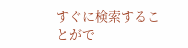すぐに検索することがで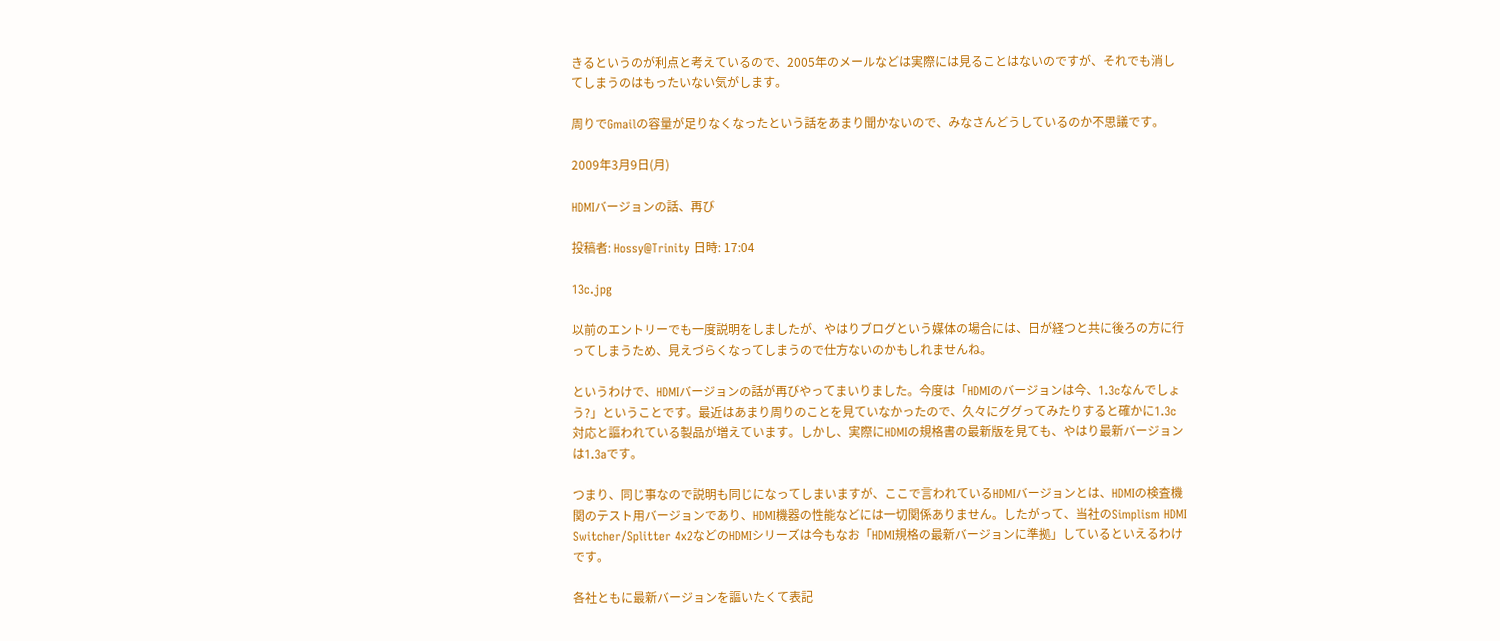きるというのが利点と考えているので、2005年のメールなどは実際には見ることはないのですが、それでも消してしまうのはもったいない気がします。

周りでGmailの容量が足りなくなったという話をあまり聞かないので、みなさんどうしているのか不思議です。

2009年3月9日(月)

HDMIバージョンの話、再び

投稿者: Hossy@Trinity 日時: 17:04

13c.jpg

以前のエントリーでも一度説明をしましたが、やはりブログという媒体の場合には、日が経つと共に後ろの方に行ってしまうため、見えづらくなってしまうので仕方ないのかもしれませんね。

というわけで、HDMIバージョンの話が再びやってまいりました。今度は「HDMIのバージョンは今、1.3cなんでしょう?」ということです。最近はあまり周りのことを見ていなかったので、久々にググってみたりすると確かに1.3c対応と謳われている製品が増えています。しかし、実際にHDMIの規格書の最新版を見ても、やはり最新バージョンは1.3aです。

つまり、同じ事なので説明も同じになってしまいますが、ここで言われているHDMIバージョンとは、HDMIの検査機関のテスト用バージョンであり、HDMI機器の性能などには一切関係ありません。したがって、当社のSimplism HDMI Switcher/Splitter 4x2などのHDMIシリーズは今もなお「HDMI規格の最新バージョンに準拠」しているといえるわけです。

各社ともに最新バージョンを謳いたくて表記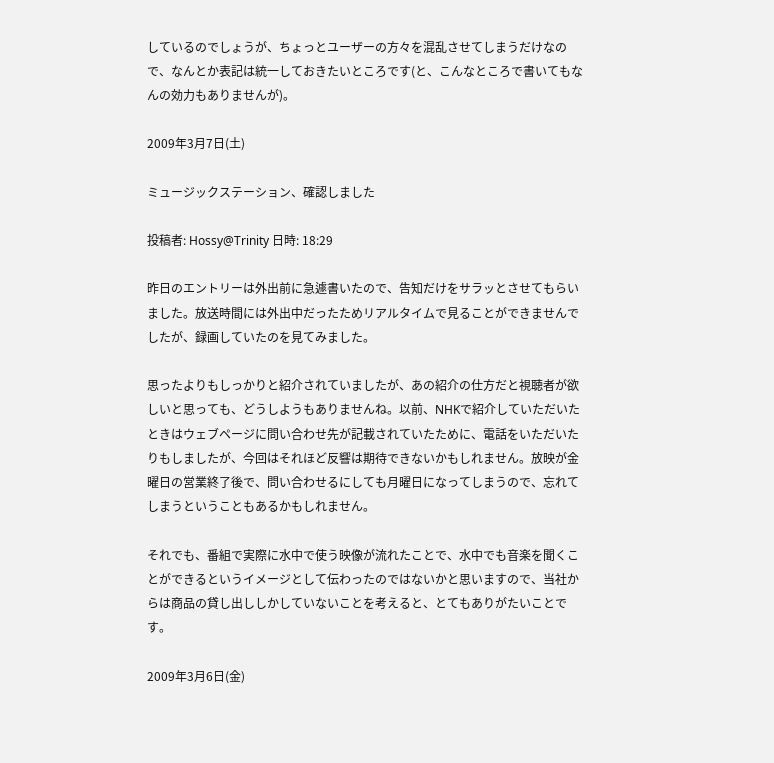しているのでしょうが、ちょっとユーザーの方々を混乱させてしまうだけなので、なんとか表記は統一しておきたいところです(と、こんなところで書いてもなんの効力もありませんが)。

2009年3月7日(土)

ミュージックステーション、確認しました

投稿者: Hossy@Trinity 日時: 18:29

昨日のエントリーは外出前に急遽書いたので、告知だけをサラッとさせてもらいました。放送時間には外出中だったためリアルタイムで見ることができませんでしたが、録画していたのを見てみました。

思ったよりもしっかりと紹介されていましたが、あの紹介の仕方だと視聴者が欲しいと思っても、どうしようもありませんね。以前、NHKで紹介していただいたときはウェブページに問い合わせ先が記載されていたために、電話をいただいたりもしましたが、今回はそれほど反響は期待できないかもしれません。放映が金曜日の営業終了後で、問い合わせるにしても月曜日になってしまうので、忘れてしまうということもあるかもしれません。

それでも、番組で実際に水中で使う映像が流れたことで、水中でも音楽を聞くことができるというイメージとして伝わったのではないかと思いますので、当社からは商品の貸し出ししかしていないことを考えると、とてもありがたいことです。

2009年3月6日(金)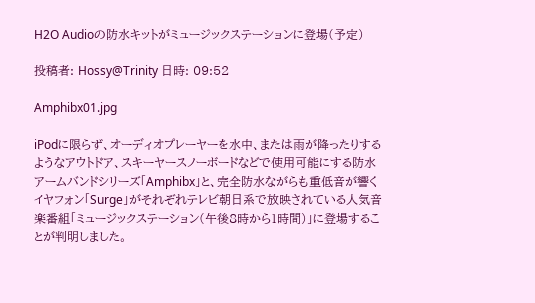H2O Audioの防水キットがミュージックステーションに登場(予定)

投稿者: Hossy@Trinity 日時: 09:52

Amphibx01.jpg

iPodに限らず、オーディオプレーヤーを水中、または雨が降ったりするようなアウトドア、スキーヤースノーボードなどで使用可能にする防水アームバンドシリーズ「Amphibx」と、完全防水ながらも重低音が響くイヤフォン「Surge」がそれぞれテレビ朝日系で放映されている人気音楽番組「ミュージックステーション(午後8時から1時間)」に登場することが判明しました。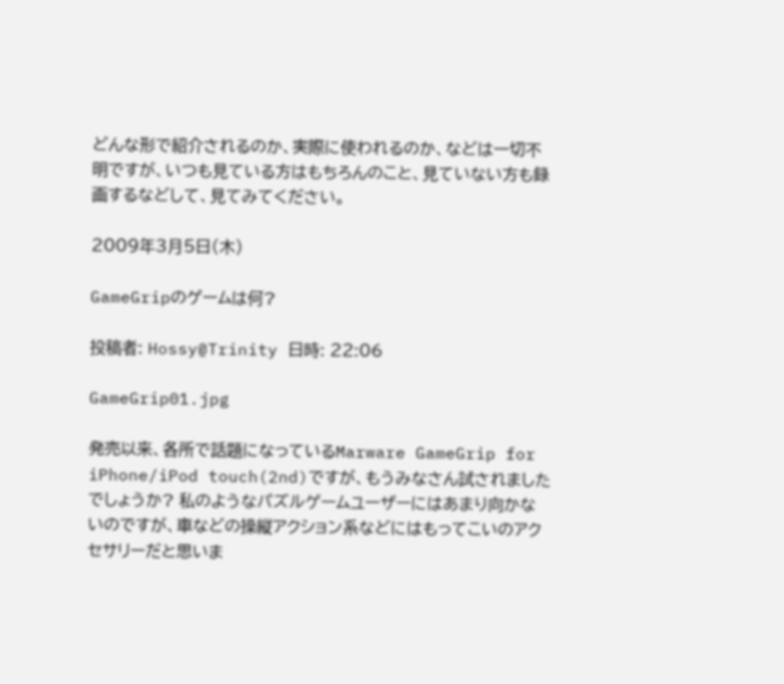どんな形で紹介されるのか、実際に使われるのか、などは一切不明ですが、いつも見ている方はもちろんのこと、見ていない方も録画するなどして、見てみてください。

2009年3月5日(木)

GameGripのゲームは何?

投稿者: Hossy@Trinity 日時: 22:06

GameGrip01.jpg

発売以来、各所で話題になっているMarware GameGrip for iPhone/iPod touch(2nd)ですが、もうみなさん試されましたでしょうか? 私のようなパズルゲームユーザーにはあまり向かないのですが、車などの操縦アクション系などにはもってこいのアクセサリーだと思いま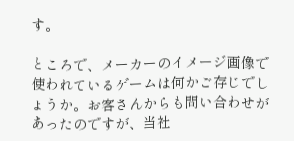す。

ところで、メーカーのイメージ画像で使われているゲームは何かご存じでしょうか。お客さんからも問い合わせがあったのですが、当社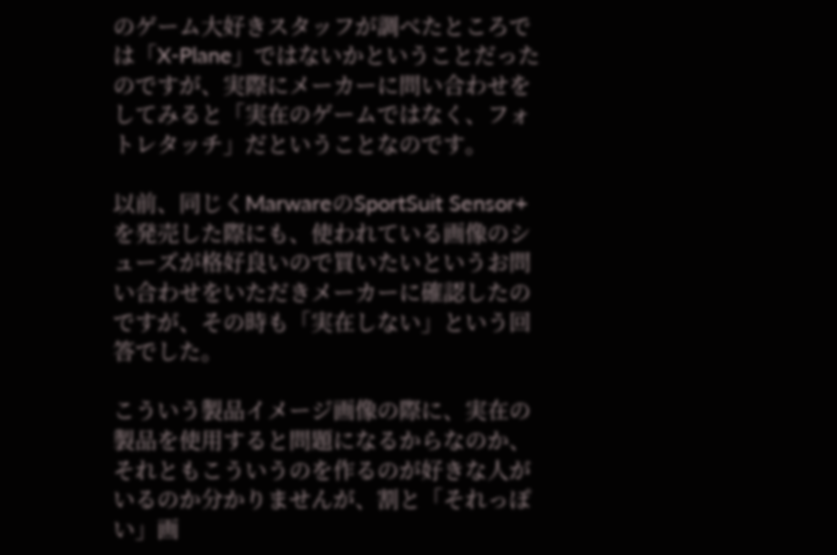のゲーム大好きスタッフが調べたところでは「X-Plane」ではないかということだったのですが、実際にメーカーに問い合わせをしてみると「実在のゲームではなく、フォトレタッチ」だということなのです。

以前、同じくMarwareのSportSuit Sensor+を発売した際にも、使われている画像のシューズが格好良いので買いたいというお問い合わせをいただきメーカーに確認したのですが、その時も「実在しない」という回答でした。

こういう製品イメージ画像の際に、実在の製品を使用すると問題になるからなのか、それともこういうのを作るのが好きな人がいるのか分かりませんが、割と「それっぽい」画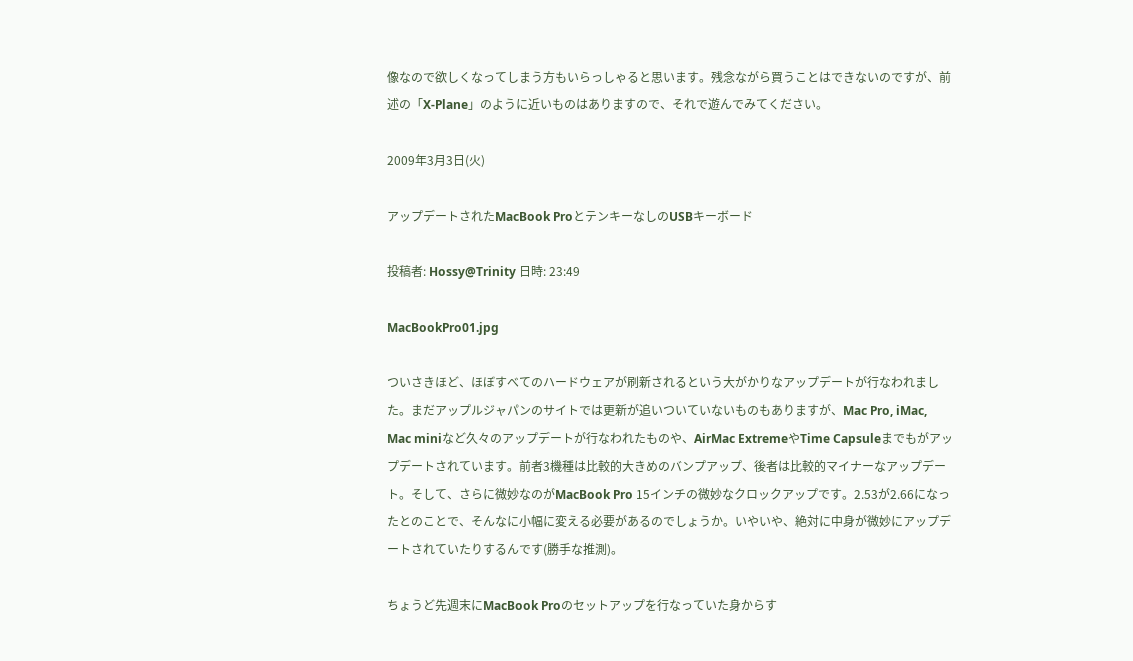像なので欲しくなってしまう方もいらっしゃると思います。残念ながら買うことはできないのですが、前述の「X-Plane」のように近いものはありますので、それで遊んでみてください。

2009年3月3日(火)

アップデートされたMacBook ProとテンキーなしのUSBキーボード

投稿者: Hossy@Trinity 日時: 23:49

MacBookPro01.jpg

ついさきほど、ほぼすべてのハードウェアが刷新されるという大がかりなアップデートが行なわれました。まだアップルジャパンのサイトでは更新が追いついていないものもありますが、Mac Pro, iMac, Mac miniなど久々のアップデートが行なわれたものや、AirMac ExtremeやTime Capsuleまでもがアップデートされています。前者3機種は比較的大きめのバンプアップ、後者は比較的マイナーなアップデート。そして、さらに微妙なのがMacBook Pro 15インチの微妙なクロックアップです。2.53が2.66になったとのことで、そんなに小幅に変える必要があるのでしょうか。いやいや、絶対に中身が微妙にアップデートされていたりするんです(勝手な推測)。

ちょうど先週末にMacBook Proのセットアップを行なっていた身からす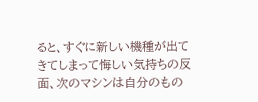ると、すぐに新しい機種が出てきてしまって悔しい気持ちの反面、次のマシンは自分のもの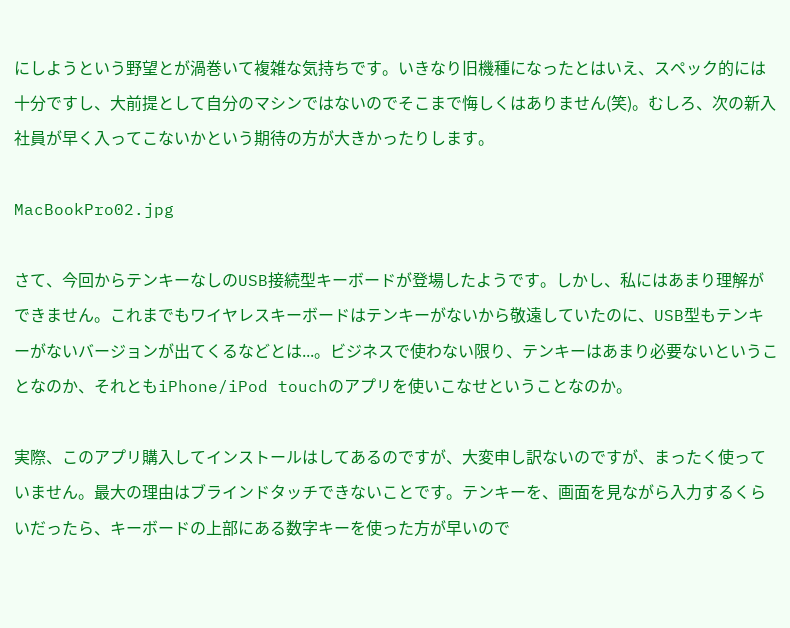にしようという野望とが渦巻いて複雑な気持ちです。いきなり旧機種になったとはいえ、スペック的には十分ですし、大前提として自分のマシンではないのでそこまで悔しくはありません(笑)。むしろ、次の新入社員が早く入ってこないかという期待の方が大きかったりします。

MacBookPro02.jpg

さて、今回からテンキーなしのUSB接続型キーボードが登場したようです。しかし、私にはあまり理解ができません。これまでもワイヤレスキーボードはテンキーがないから敬遠していたのに、USB型もテンキーがないバージョンが出てくるなどとは...。ビジネスで使わない限り、テンキーはあまり必要ないということなのか、それともiPhone/iPod touchのアプリを使いこなせということなのか。

実際、このアプリ購入してインストールはしてあるのですが、大変申し訳ないのですが、まったく使っていません。最大の理由はブラインドタッチできないことです。テンキーを、画面を見ながら入力するくらいだったら、キーボードの上部にある数字キーを使った方が早いので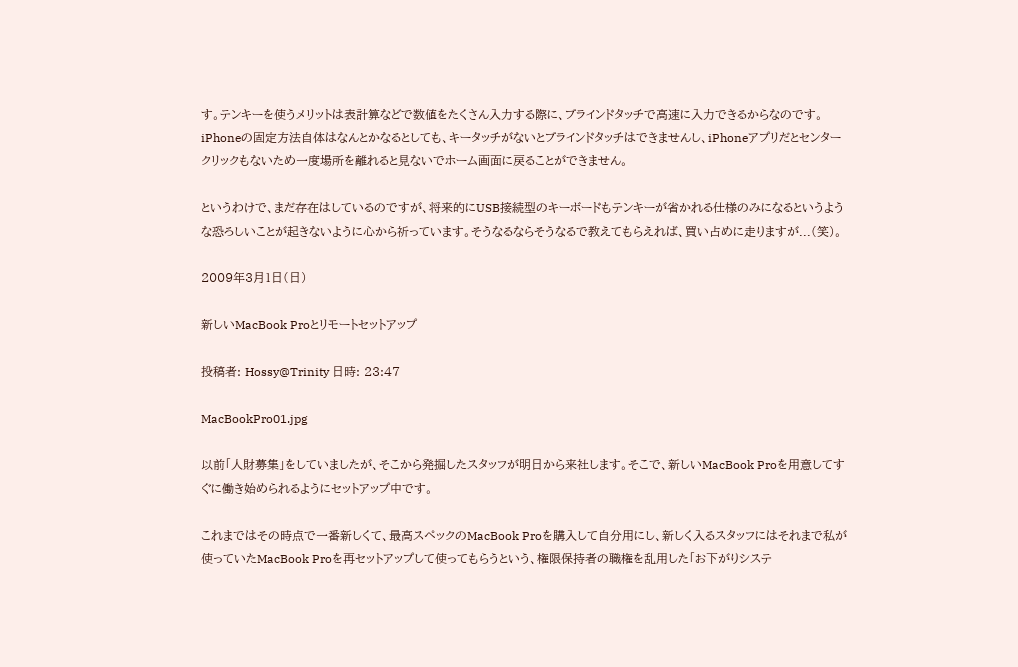す。テンキーを使うメリットは表計算などで数値をたくさん入力する際に、ブラインドタッチで高速に入力できるからなのです。iPhoneの固定方法自体はなんとかなるとしても、キータッチがないとブラインドタッチはできませんし、iPhoneアプリだとセンタークリックもないため一度場所を離れると見ないでホーム画面に戻ることができません。

というわけで、まだ存在はしているのですが、将来的にUSB接続型のキーボードもテンキーが省かれる仕様のみになるというような恐ろしいことが起きないように心から祈っています。そうなるならそうなるで教えてもらえれば、買い占めに走りますが...(笑)。

2009年3月1日(日)

新しいMacBook Proとリモートセットアップ

投稿者: Hossy@Trinity 日時: 23:47

MacBookPro01.jpg

以前「人財募集」をしていましたが、そこから発掘したスタッフが明日から来社します。そこで、新しいMacBook Proを用意してすぐに働き始められるようにセットアップ中です。

これまではその時点で一番新しくて、最高スペックのMacBook Proを購入して自分用にし、新しく入るスタッフにはそれまで私が使っていたMacBook Proを再セットアップして使ってもらうという、権限保持者の職権を乱用した「お下がりシステ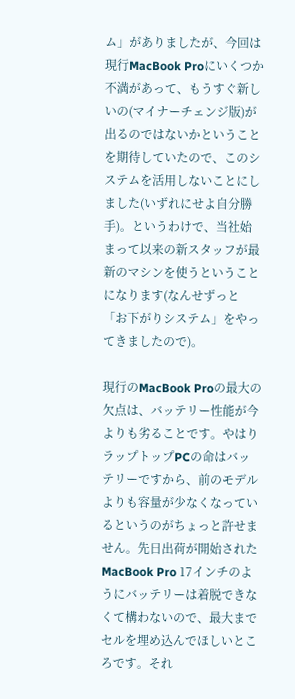ム」がありましたが、今回は現行MacBook Proにいくつか不満があって、もうすぐ新しいの(マイナーチェンジ版)が出るのではないかということを期待していたので、このシステムを活用しないことにしました(いずれにせよ自分勝手)。というわけで、当社始まって以来の新スタッフが最新のマシンを使うということになります(なんせずっと「お下がりシステム」をやってきましたので)。

現行のMacBook Proの最大の欠点は、バッテリー性能が今よりも劣ることです。やはりラップトップPCの命はバッテリーですから、前のモデルよりも容量が少なくなっているというのがちょっと許せません。先日出荷が開始されたMacBook Pro 17インチのようにバッテリーは着脱できなくて構わないので、最大までセルを埋め込んでほしいところです。それ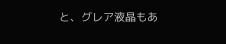と、グレア液晶もあ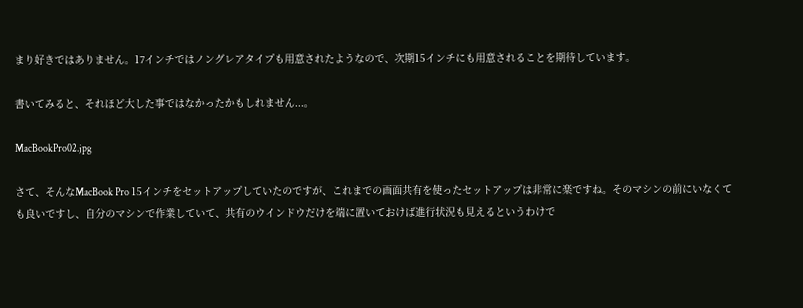まり好きではありません。17インチではノングレアタイプも用意されたようなので、次期15インチにも用意されることを期待しています。

書いてみると、それほど大した事ではなかったかもしれません...。

MacBookPro02.jpg

さて、そんなMacBook Pro 15インチをセットアップしていたのですが、これまでの画面共有を使ったセットアップは非常に楽ですね。そのマシンの前にいなくても良いですし、自分のマシンで作業していて、共有のウインドウだけを端に置いておけば進行状況も見えるというわけで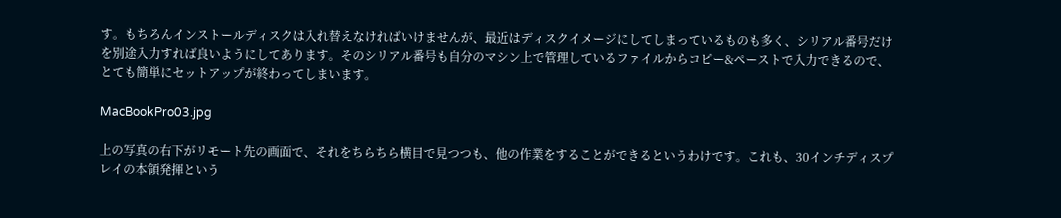す。もちろんインストールディスクは入れ替えなければいけませんが、最近はディスクイメージにしてしまっているものも多く、シリアル番号だけを別途入力すれば良いようにしてあります。そのシリアル番号も自分のマシン上で管理しているファイルからコピー&ペーストで入力できるので、とても簡単にセットアップが終わってしまいます。

MacBookPro03.jpg

上の写真の右下がリモート先の画面で、それをちらちら横目で見つつも、他の作業をすることができるというわけです。これも、30インチディスプレイの本領発揮という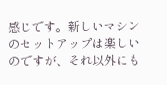感じです。新しいマシンのセットアップは楽しいのですが、それ以外にも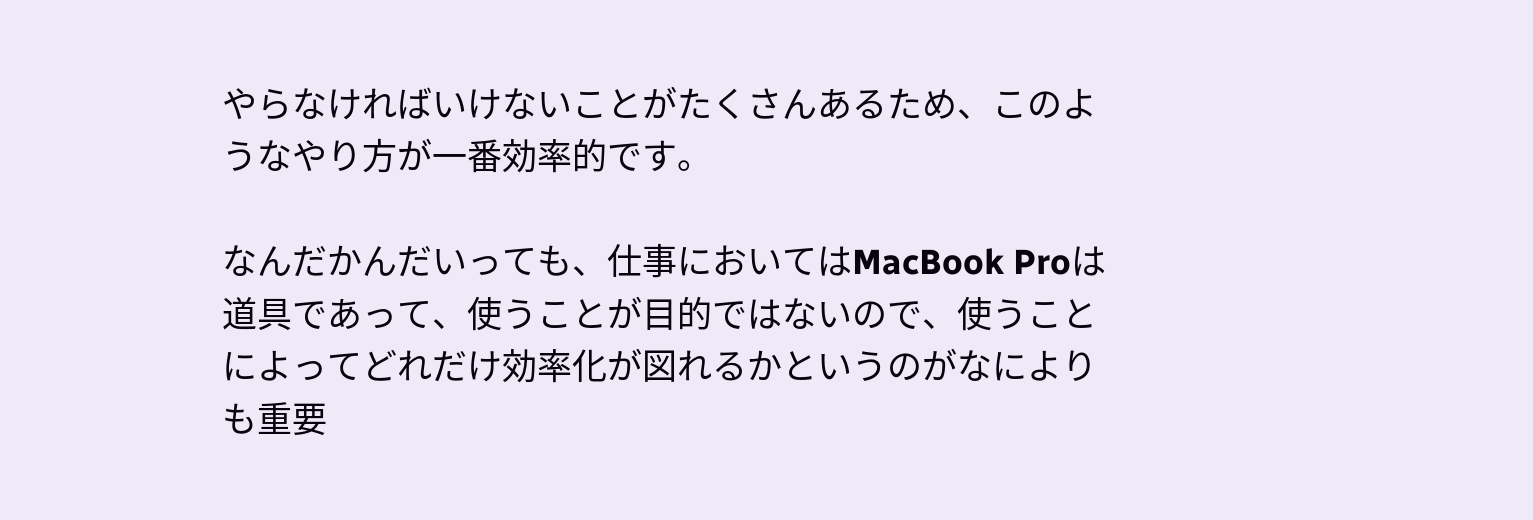やらなければいけないことがたくさんあるため、このようなやり方が一番効率的です。

なんだかんだいっても、仕事においてはMacBook Proは道具であって、使うことが目的ではないので、使うことによってどれだけ効率化が図れるかというのがなによりも重要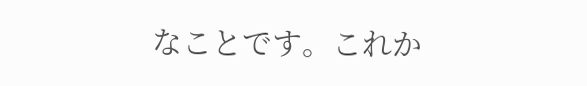なことです。これか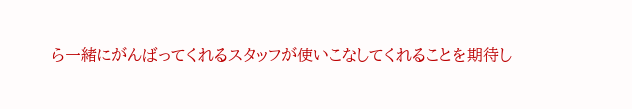ら一緒にがんばってくれるスタッフが使いこなしてくれることを期待し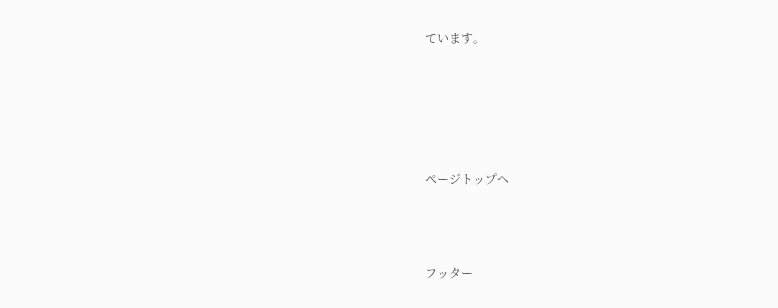ています。





ページトップへ



フッター